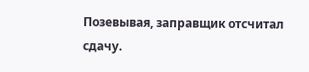Позевывая, заправщик отсчитал сдачу.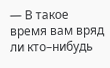— В такое время вам вряд ли кто–нибудь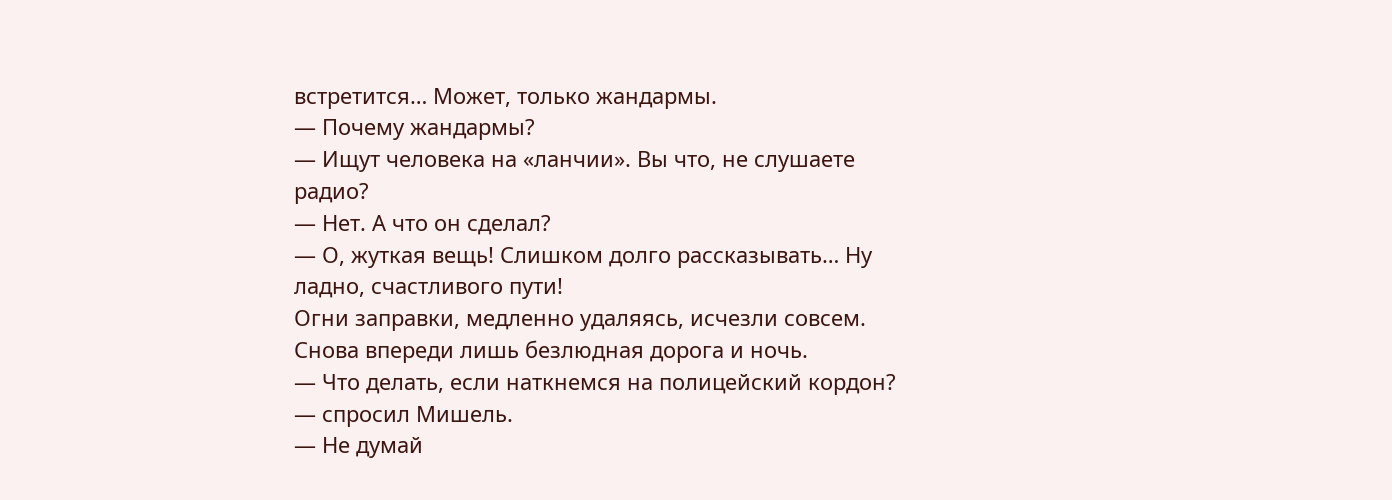встретится… Может, только жандармы.
— Почему жандармы?
— Ищут человека на «ланчии». Вы что, не слушаете радио?
— Нет. А что он сделал?
— О, жуткая вещь! Слишком долго рассказывать… Ну ладно, счастливого пути!
Огни заправки, медленно удаляясь, исчезли совсем. Снова впереди лишь безлюдная дорога и ночь.
— Что делать, если наткнемся на полицейский кордон? — спросил Мишель.
— Не думай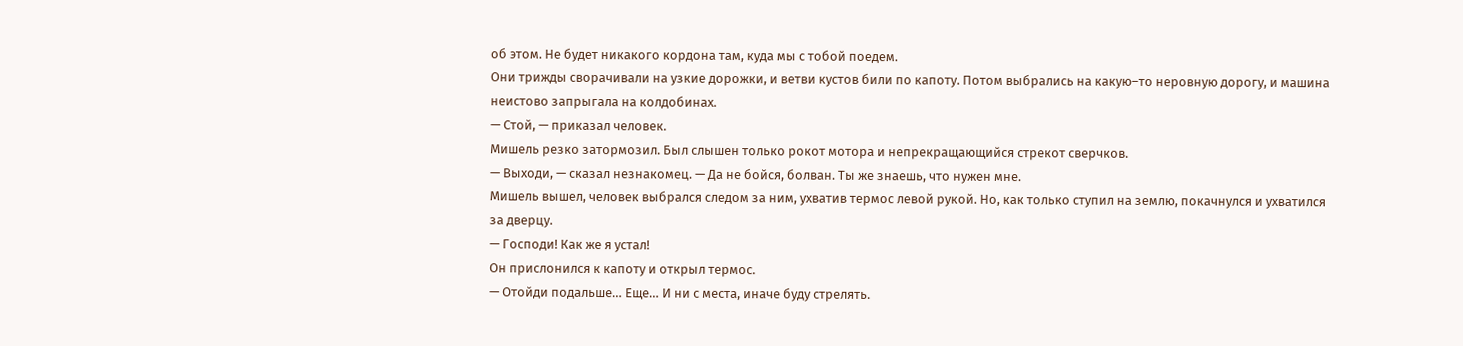об этом. Не будет никакого кордона там, куда мы с тобой поедем.
Они трижды сворачивали на узкие дорожки, и ветви кустов били по капоту. Потом выбрались на какую–то неровную дорогу, и машина неистово запрыгала на колдобинах.
— Стой, — приказал человек.
Мишель резко затормозил. Был слышен только рокот мотора и непрекращающийся стрекот сверчков.
— Выходи, — сказал незнакомец. — Да не бойся, болван. Ты же знаешь, что нужен мне.
Мишель вышел, человек выбрался следом за ним, ухватив термос левой рукой. Но, как только ступил на землю, покачнулся и ухватился за дверцу.
— Господи! Как же я устал!
Он прислонился к капоту и открыл термос.
— Отойди подальше… Еще… И ни с места, иначе буду стрелять.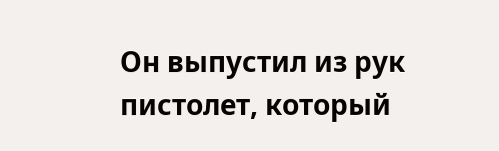Он выпустил из рук пистолет, который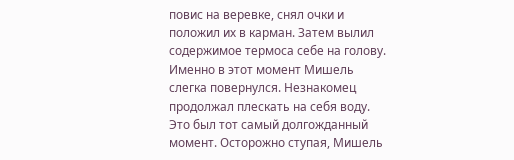повис на веревке, снял очки и положил их в карман. Затем вылил содержимое термоса себе на голову.
Именно в этот момент Мишель слегка повернулся. Незнакомец продолжал плескать на себя воду. Это был тот самый долгожданный момент. Осторожно ступая, Мишель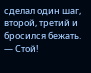сделал один шаг, второй, третий и бросился бежать.
— Стой!